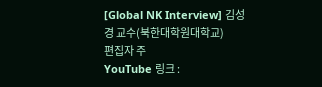[Global NK Interview] 김성경 교수(북한대학원대학교)
편집자 주
YouTube 링크 :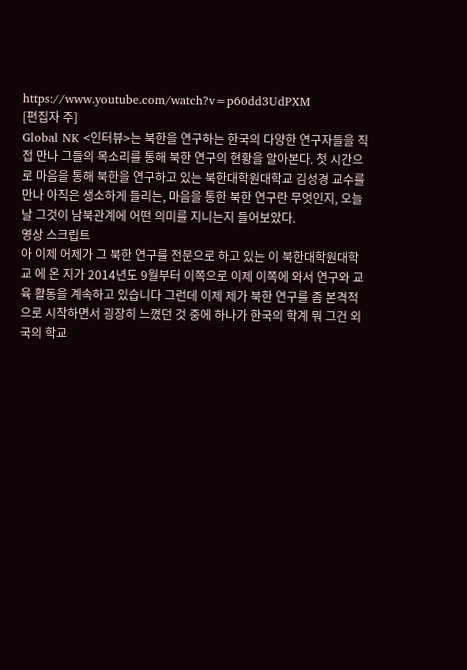https://www.youtube.com/watch?v=p60dd3UdPXM
[편집자 주]
Global NK <인터뷰>는 북한을 연구하는 한국의 다양한 연구자들을 직접 만나 그들의 목소리를 통해 북한 연구의 현황을 알아본다. 첫 시간으로 마음을 통해 북한을 연구하고 있는 북한대학원대학교 김성경 교수를 만나 아직은 생소하게 들리는, 마음을 통한 북한 연구란 무엇인지, 오늘날 그것이 남북관계에 어떤 의미를 지니는지 들어보았다.
영상 스크립트
아 이제 어제가 그 북한 연구를 전문으로 하고 있는 이 북한대학원대학교 에 온 지가 2014년도 9월부터 이쪽으로 이제 이쪽에 와서 연구와 교육 활동을 계속하고 있습니다 그런데 이제 제가 북한 연구를 좀 본격적으로 시작하면서 굉장히 느꼈던 것 중에 하나가 한국의 학계 뭐 그건 외국의 학교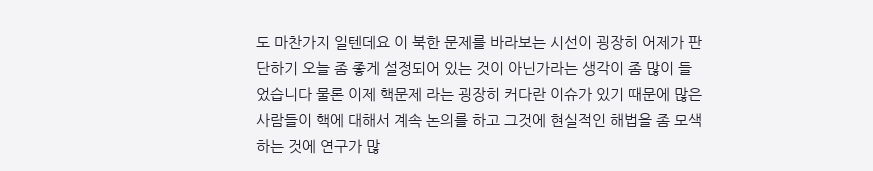도 마찬가지 일텐데요 이 북한 문제를 바라보는 시선이 굉장히 어제가 판단하기 오늘 좀 좋게 설정되어 있는 것이 아닌가라는 생각이 좀 많이 들었습니다 물론 이제 핵문제 라는 굉장히 커다란 이슈가 있기 때문에 많은 사람들이 핵에 대해서 계속 논의를 하고 그것에 현실적인 해법을 좀 모색하는 것에 연구가 많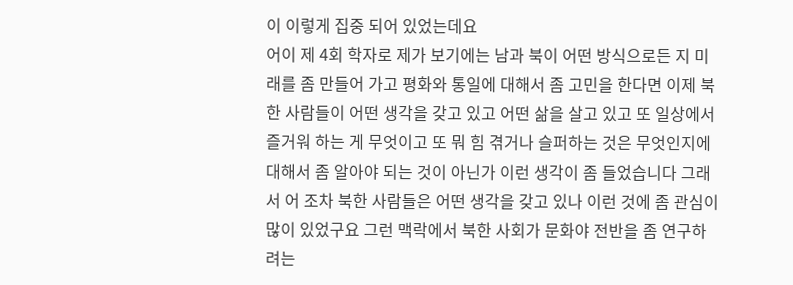이 이렇게 집중 되어 있었는데요
어이 제 4회 학자로 제가 보기에는 남과 북이 어떤 방식으로든 지 미래를 좀 만들어 가고 평화와 통일에 대해서 좀 고민을 한다면 이제 북한 사람들이 어떤 생각을 갖고 있고 어떤 삶을 살고 있고 또 일상에서 즐거워 하는 게 무엇이고 또 뭐 힘 겪거나 슬퍼하는 것은 무엇인지에 대해서 좀 알아야 되는 것이 아닌가 이런 생각이 좀 들었습니다 그래서 어 조차 북한 사람들은 어떤 생각을 갖고 있나 이런 것에 좀 관심이 많이 있었구요 그런 맥락에서 북한 사회가 문화야 전반을 좀 연구하려는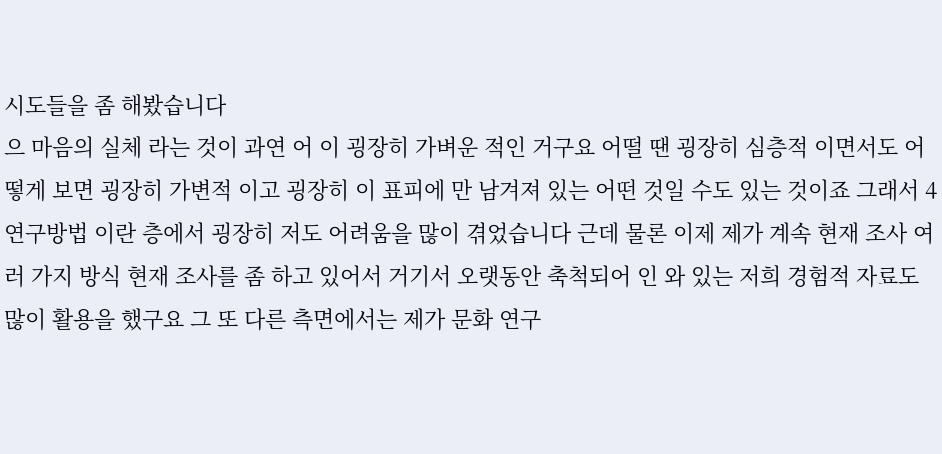시도들을 좀 해봤습니다
으 마음의 실체 라는 것이 과연 어 이 굉장히 가벼운 적인 거구요 어떨 땐 굉장히 심층적 이면서도 어떻게 보면 굉장히 가변적 이고 굉장히 이 표피에 만 남겨져 있는 어떤 것일 수도 있는 것이죠 그래서 4 연구방법 이란 층에서 굉장히 저도 어려움을 많이 겪었습니다 근데 물론 이제 제가 계속 현재 조사 여러 가지 방식 현재 조사를 좀 하고 있어서 거기서 오랫동안 축척되어 인 와 있는 저희 경험적 자료도 많이 활용을 했구요 그 또 다른 측면에서는 제가 문화 연구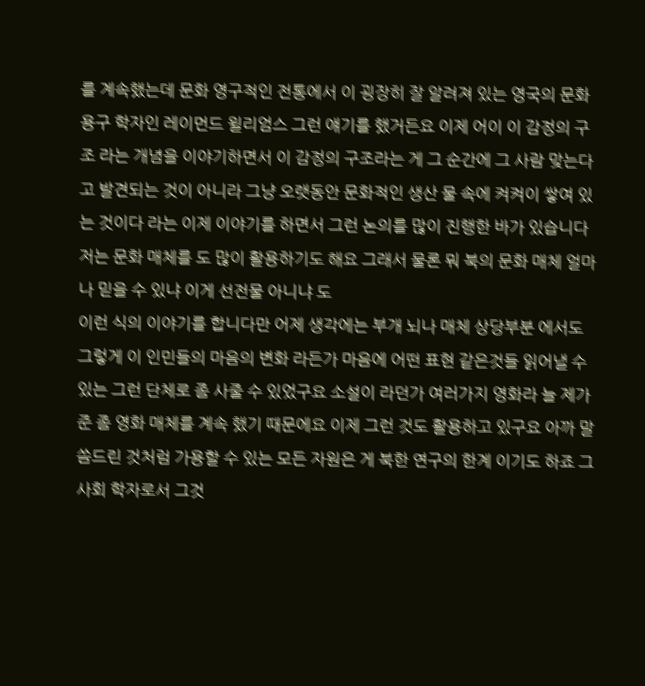를 계속했는데 문화 영구적인 전통에서 이 굉장히 잘 알려져 있는 영국의 문화 용구 학자인 레이먼드 윌리엄스 그런 얘기를 했거든요 이제 어이 이 감정의 구조 라는 개념을 이야기하면서 이 감정의 구조라는 게 그 순간에 그 사람 맞는다고 발견되는 것이 아니라 그냥 오랫동안 문화적인 생산 물 속에 켜켜이 쌓여 있는 것이다 라는 이제 이야기를 하면서 그런 논의를 많이 진행한 바가 있습니다 저는 문화 매체를 도 많이 활용하기도 해요 그래서 물론 뭐 북의 문화 매체 얼마나 믿을 수 있냐 이게 선전물 아니냐 도
이런 식의 이야기를 합니다만 어제 생각에는 부개 뇌나 매체 상당부분 에서도 그렇게 이 인민들의 마음의 변화 라든가 마음에 어떤 표현 같은것들 읽어낼 수 있는 그런 단체로 좀 사줄 수 있었구요 소설이 라던가 여러가지 영화라 늘 제가 준 좀 영화 매체를 계속 했기 때문에요 이제 그런 것도 활용하고 있구요 아까 말씀드린 것처럼 가용할 수 있는 모든 자원은 게 북한 연구의 한계 이기도 하죠 그 사회 학자로서 그것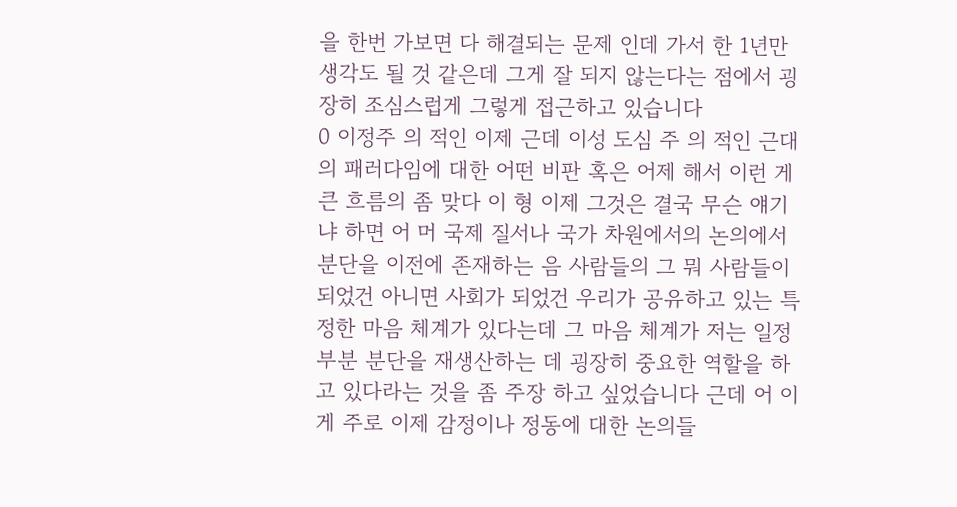을 한번 가보면 다 해결되는 문제 인데 가서 한 1년만 생각도 될 것 같은데 그게 잘 되지 않는다는 점에서 굉장히 조심스럽게 그렇게 접근하고 있습니다
0 이정주 의 적인 이제 근데 이성 도심 주 의 적인 근대의 패러다임에 대한 어떤 비판 혹은 어제 해서 이런 게 큰 흐름의 좀 맞다 이 형 이제 그것은 결국 무슨 얘기냐 하면 어 머 국제 질서나 국가 차원에서의 논의에서 분단을 이전에 존재하는 음 사람들의 그 뭐 사람들이 되었건 아니면 사회가 되었건 우리가 공유하고 있는 특정한 마음 체계가 있다는데 그 마음 체계가 저는 일정부분 분단을 재생산하는 데 굉장히 중요한 역할을 하고 있다라는 것을 좀 주장 하고 싶었습니다 근데 어 이게 주로 이제 감정이나 정동에 대한 논의들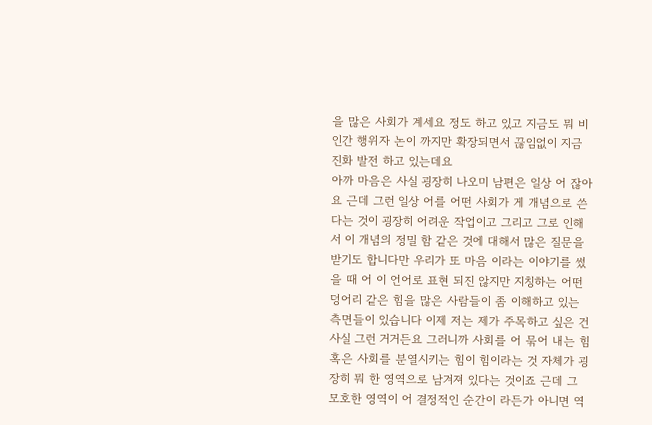을 많은 사회가 계세요 정도 하고 있고 지금도 뭐 비인간 행위자 논이 까지만 확장되면서 끊임없이 지금 진화 발전 하고 있는데요
아까 마음은 사실 굉장히 나오미 남편은 일상 어 잖아요 근데 그런 일상 어를 어떤 사회가 게 개념으로 쓴다는 것이 굉장히 어려운 작업이고 그리고 그로 인해서 이 개념의 정밀 함 같은 것에 대해서 많은 질문을 받기도 합니다만 우리가 또 마음 이라는 이야기를 썼을 때 어 이 언어로 표현 되진 않지만 지칭하는 어떤 덩어리 같은 힘을 많은 사람들이 좀 이해하고 있는 측면들이 있습니다 이제 저는 제가 주목하고 싶은 건 사실 그런 거거든요 그러니까 사회를 어 묶어 내는 힘 혹은 사회를 분열시키는 힘이 힘이라는 것 자체가 굉장히 뭐 한 영역으로 남겨져 있다는 것이죠 근데 그 모호한 영역이 어 결정적인 순간이 라든가 아니면 역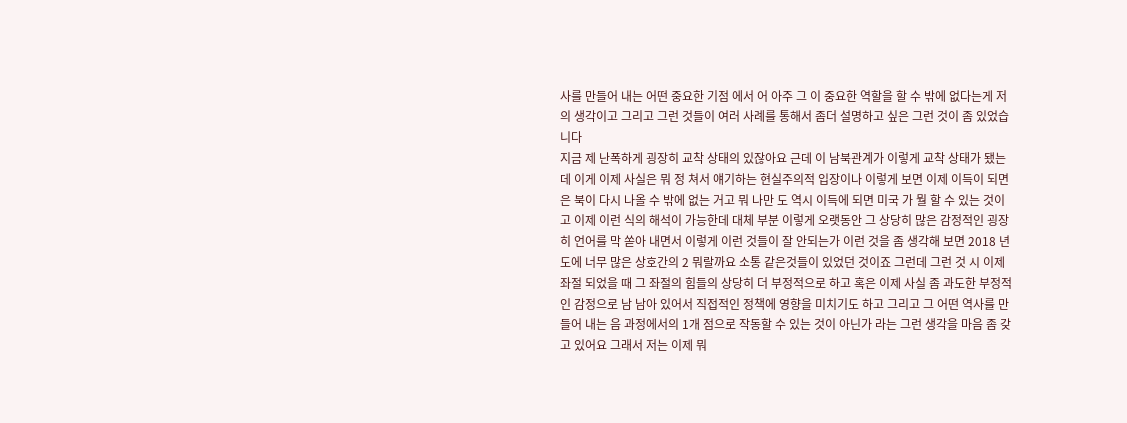사를 만들어 내는 어떤 중요한 기점 에서 어 아주 그 이 중요한 역할을 할 수 밖에 없다는게 저의 생각이고 그리고 그런 것들이 여러 사례를 통해서 좀더 설명하고 싶은 그런 것이 좀 있었습니다
지금 제 난폭하게 굉장히 교착 상태의 있잖아요 근데 이 남북관계가 이렇게 교착 상태가 됐는데 이게 이제 사실은 뭐 정 쳐서 얘기하는 현실주의적 입장이나 이렇게 보면 이제 이득이 되면은 북이 다시 나올 수 밖에 없는 거고 뭐 나만 도 역시 이득에 되면 미국 가 뭘 할 수 있는 것이고 이제 이런 식의 해석이 가능한데 대체 부분 이렇게 오랫동안 그 상당히 많은 감정적인 굉장히 언어를 막 쏟아 내면서 이렇게 이런 것들이 잘 안되는가 이런 것을 좀 생각해 보면 2018 년도에 너무 많은 상호간의 2 뭐랄까요 소통 같은것들이 있었던 것이죠 그런데 그런 것 시 이제 좌절 되었을 때 그 좌절의 힘들의 상당히 더 부정적으로 하고 혹은 이제 사실 좀 과도한 부정적인 감정으로 남 남아 있어서 직접적인 정책에 영향을 미치기도 하고 그리고 그 어떤 역사를 만들어 내는 음 과정에서의 1개 점으로 작동할 수 있는 것이 아닌가 라는 그런 생각을 마음 좀 갖고 있어요 그래서 저는 이제 뭐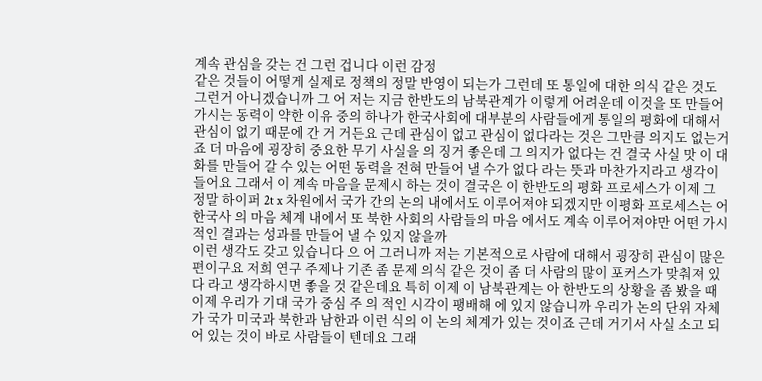계속 관심을 갖는 건 그런 겁니다 이런 감정
같은 것들이 어떻게 실제로 정책의 정말 반영이 되는가 그런데 또 통일에 대한 의식 같은 것도 그런거 아니겠습니까 그 어 저는 지금 한반도의 남북관계가 이렇게 어려운데 이것을 또 만들어 가시는 동력이 약한 이유 중의 하나가 한국사회에 대부분의 사람들에게 통일의 평화에 대해서 관심이 없기 때문에 간 거 거든요 근데 관심이 없고 관심이 없다라는 것은 그만큼 의지도 없는거죠 더 마음에 굉장히 중요한 무기 사실을 의 징거 좋은데 그 의지가 없다는 건 결국 사실 맛 이 대화를 만들어 갈 수 있는 어떤 동력을 전혀 만들어 낼 수가 없다 라는 뜻과 마찬가지라고 생각이 들어요 그래서 이 계속 마음을 문제시 하는 것이 결국은 이 한반도의 평화 프로세스가 이제 그 정말 하이퍼 2t x 차원에서 국가 간의 논의 내에서도 이루어져야 되겠지만 이평화 프로세스는 어 한국사 의 마음 체계 내에서 또 북한 사회의 사람들의 마음 에서도 계속 이루어져야만 어떤 가시적인 결과는 성과를 만들어 낼 수 있지 않을까
이런 생각도 갖고 있습니다 으 어 그러니까 저는 기본적으로 사람에 대해서 굉장히 관심이 많은 편이구요 저희 연구 주제나 기존 좀 문제 의식 같은 것이 좀 더 사람의 많이 포커스가 맞춰져 있다 라고 생각하시면 좋을 것 같은데요 특히 이제 이 남북관계는 아 한반도의 상황을 좀 봤을 때 이제 우리가 기대 국가 중심 주 의 적인 시각이 팽배해 에 있지 않습니까 우리가 논의 단위 자체가 국가 미국과 북한과 남한과 이런 식의 이 논의 체계가 있는 것이죠 근데 거기서 사실 소고 되어 있는 것이 바로 사람들이 텐데요 그래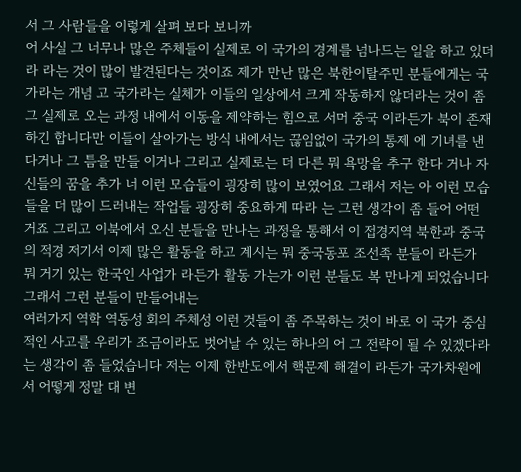서 그 사람들을 이렇게 살펴 보다 보니까
어 사실 그 너무나 많은 주체들이 실제로 이 국가의 경계를 넘나드는 일을 하고 있더라 라는 것이 많이 발견된다는 것이죠 제가 만난 많은 북한이탈주민 분들에게는 국가라는 개념 고 국가라는 실체가 이들의 일상에서 크게 작동하지 않더라는 것이 좀 그 실제로 오는 과정 내에서 이동을 제약하는 힘으로 서머 중국 이라든가 북이 존재하긴 합니다만 이들이 살아가는 방식 내에서는 끊임없이 국가의 통제 에 기녀를 낸다거나 그 틈을 만들 이거나 그리고 실제로는 더 다른 뭐 욕망을 추구 한다 거나 자신들의 꿈을 추가 너 이런 모습들이 굉장히 많이 보였어요 그래서 저는 아 이런 모습들을 더 많이 드러내는 작업들 굉장히 중요하게 따라 는 그런 생각이 좀 들어 어떤 거죠 그리고 이북에서 오신 분들을 만나는 과정을 통해서 이 접경지역 북한과 중국의 적경 저기서 이제 많은 활동을 하고 계시는 뭐 중국동포 조선족 분들이 라든가 뭐 거기 있는 한국인 사업가 라든가 활동 가는가 이런 분들도 복 만나게 되었습니다 그래서 그런 분들이 만들어내는
여러가지 역학 역동성 회의 주체성 이런 것들이 좀 주목하는 것이 바로 이 국가 중심적인 사고를 우리가 조금이라도 벗어날 수 있는 하나의 어 그 전략이 될 수 있겠다라는 생각이 좀 들었습니다 저는 이제 한반도에서 핵문제 해결이 라든가 국가차원에서 어떻게 정말 대 변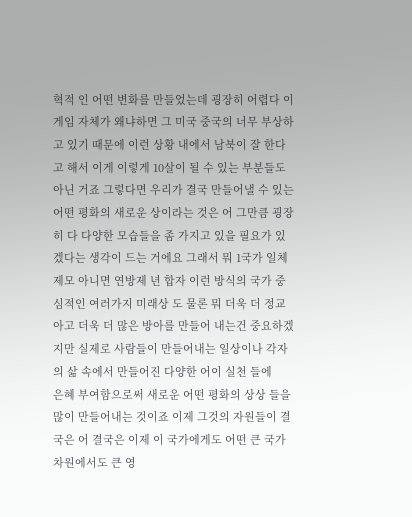혁적 인 어떤 변화를 만들었는데 굉장히 어렵다 이 게임 자체가 왜냐하면 그 미국 중국의 너무 부상하고 있기 때문에 이런 상황 내에서 남북이 잘 한다고 해서 이게 이렇게 10살이 될 수 있는 부분들도 아닌 거죠 그렇다면 우리가 결국 만들어낼 수 있는 어떤 평화의 새로운 상이라는 것은 어 그만큼 굉장히 다 다양한 모습들을 좀 가지고 있을 필요가 있겠다는 생각이 드는 거에요 그래서 뭐 1국가 일체 제모 아니면 연방제 년 합자 이런 방식의 국가 중심적인 여러가지 미래상 도 물론 뭐 더욱 더 정교 아고 더욱 더 많은 방아를 만들어 내는건 중요하겠지만 실제로 사람들이 만들어내는 일상이나 각자의 삶 속에서 만들어진 다양한 어이 실천 들에
은혜 부여함으로써 새로운 어떤 평화의 상상 들을 많이 만들어내는 것이죠 이제 그것의 자원들이 결국은 어 결국은 이제 이 국가에게도 어떤 큰 국가 차원에서도 큰 영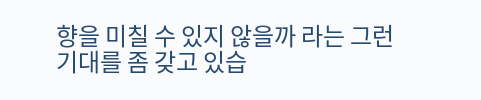향을 미칠 수 있지 않을까 라는 그런 기대를 좀 갖고 있습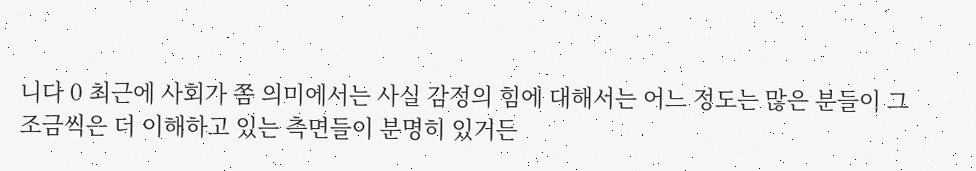니다 0 최근에 사회가 쫌 의미에서는 사실 감정의 힘에 대해서는 어느 정도는 많은 분들이 그 조금씩은 더 이해하고 있는 측면들이 분명히 있거든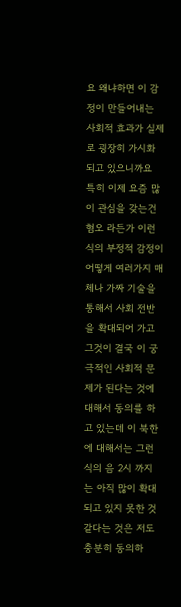요 왜냐하면 이 감정이 만들어내는 사회적 효과가 실제로 굉장히 가시화 되고 있으니까요 특히 이제 요즘 많이 관심을 갖는건 혐오 라든가 이런 식의 부정적 감정이 어떻게 여러가지 매체나 가짜 기술을 통해서 사회 전반을 확대되어 가고 그것이 결국 이 궁극적인 사회적 문제가 된다는 것에 대해서 동의를 하고 있는데 이 북한에 대해서는 그런 식의 음 2시 까지는 아직 많이 확대되고 있지 못한 것 같다는 것은 저도 충분히 동의하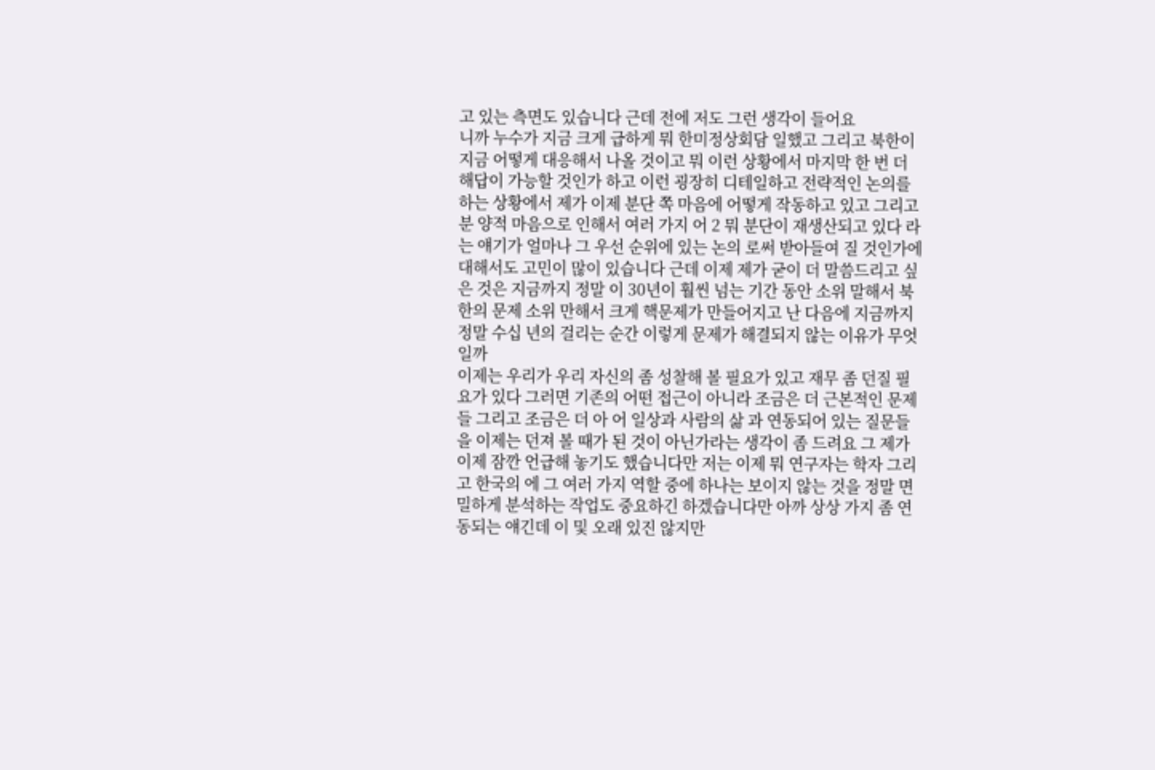고 있는 측면도 있습니다 근데 전에 저도 그런 생각이 들어요
니까 누수가 지금 크게 급하게 뭐 한미정상회담 일했고 그리고 북한이 지금 어떻게 대응해서 나올 것이고 뭐 이런 상황에서 마지막 한 번 더 해답이 가능할 것인가 하고 이런 굉장히 디테일하고 전략적인 논의를 하는 상황에서 제가 이제 분단 쪽 마음에 어떻게 작동하고 있고 그리고 분 양적 마음으로 인해서 여러 가지 어 2 뭐 분단이 재생산되고 있다 라는 얘기가 얼마나 그 우선 순위에 있는 논의 로써 받아들여 질 것인가에 대해서도 고민이 많이 있습니다 근데 이제 제가 굳이 더 말씀드리고 싶은 것은 지금까지 정말 이 30년이 훨씬 넘는 기간 동안 소위 말해서 북한의 문제 소위 만해서 크게 핵문제가 만들어지고 난 다음에 지금까지 정말 수십 년의 걸리는 순간 이렇게 문제가 해결되지 않는 이유가 무엇일까
이제는 우리가 우리 자신의 좀 성찰해 볼 필요가 있고 재무 좀 던질 필요가 있다 그러면 기존의 어떤 접근이 아니라 조금은 더 근본적인 문제들 그리고 조금은 더 아 어 일상과 사람의 삶 과 연동되어 있는 질문들을 이제는 던져 볼 때가 된 것이 아닌가라는 생각이 좀 드려요 그 제가 이제 잠깐 언급해 놓기도 했습니다만 저는 이제 뭐 연구자는 학자 그리고 한국의 에 그 여러 가지 역할 중에 하나는 보이지 않는 것을 정말 면밀하게 분석하는 작업도 중요하긴 하겠습니다만 아까 상상 가지 좀 연동되는 얘긴데 이 및 오래 있진 않지만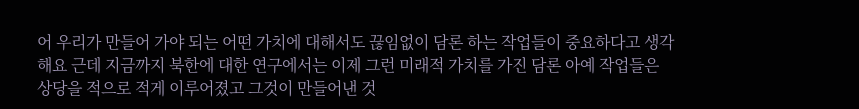어 우리가 만들어 가야 되는 어떤 가치에 대해서도 끊임없이 담론 하는 작업들이 중요하다고 생각해요 근데 지금까지 북한에 대한 연구에서는 이제 그런 미래적 가치를 가진 담론 아예 작업들은 상당을 적으로 적게 이루어졌고 그것이 만들어낸 것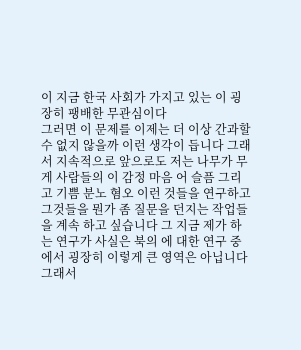이 지금 한국 사회가 가지고 있는 이 굉장히 팽배한 무관심이다
그러면 이 문제를 이제는 더 이상 간과할 수 없지 않을까 이런 생각이 듭니다 그래서 지속적으로 앞으로도 저는 나무가 무게 사람들의 이 감정 마음 어 슬픔 그리고 기쁨 분노 혐오 이런 것들을 연구하고 그것들을 뭔가 좀 질문을 던지는 작업들을 계속 하고 싶습니다 그 지금 제가 하는 연구가 사실은 북의 에 대한 연구 중에서 굉장히 이렇게 큰 영역은 아닙니다 그래서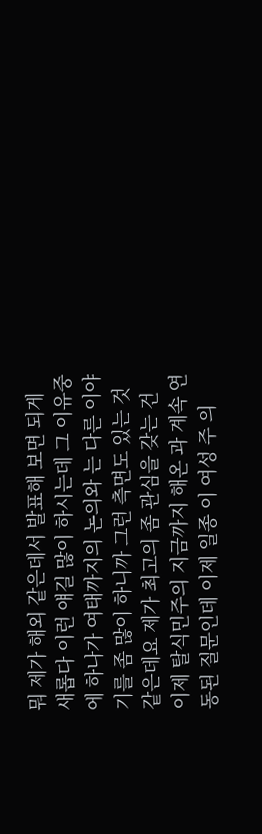뭐 제가 해외 같은데서 발표해 보면 되게 새롭다 이런 얘길 많이 하시는데 그 이유중에 하나가 여태까지의 논의와 는 다른 이야기를 좀 많이 하니까 그런 측면도 있는 것 같은데요 제가 최고의 좀 관심을 갖는 건 이제 탈식민주의 지금까지 해온 과 계속 연동된 질문인데 이제 일종 이 여성 주 의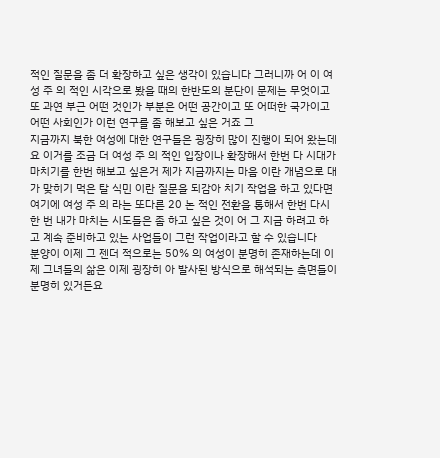적인 질문을 좀 더 확장하고 싶은 생각이 있습니다 그러니까 어 이 여성 주 의 적인 시각으로 봤을 때의 한반도의 분단이 문제는 무엇이고 또 과연 부근 어떤 것인가 부분은 어떤 공간이고 또 어떠한 국가이고 어떤 사회인가 이런 연구를 좀 해보고 싶은 거죠 그
지금까지 북한 여성에 대한 연구들은 굉장히 많이 진행이 되어 왔는데요 이거를 조금 더 여성 주 의 적인 입장이나 확장해서 한번 다 시대가 마치기를 한번 해보고 싶은거 제가 지금까지는 마음 이란 개념으로 대 가 맞히기 먹은 탈 식민 이란 질문을 되감아 치기 작업을 하고 있다면 여기에 여성 주 의 라는 또다른 20 논 적인 전환을 통해서 한번 다시 한 번 내가 마치는 시도들은 좀 하고 싶은 것이 어 그 지금 하려고 하고 계속 준비하고 있는 사업들이 그런 작업이라고 할 수 있습니다
분양이 이제 그 젠더 적으로는 50% 의 여성이 분명히 존재하는데 이제 그녀들의 삶은 이제 굉장히 아 발사된 방식으로 해석되는 측면들이 분명히 있거든요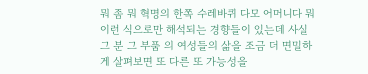뭐 좀 뭐 혁명의 한쪽 수레바퀴 다모 어머니다 뭐 이런 식으로만 해석되는 경향들이 있는데 사실 그 분 그 부품 의 여성들의 삶을 조금 더 면밀하게 살펴보면 또 다른 또 가능성을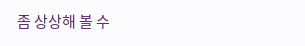좀 상상해 볼 수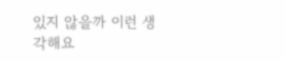있지 않을까 이런 생각해요